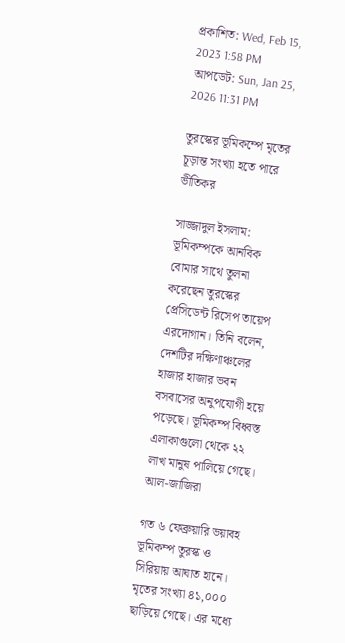প্রকাশিত: Wed, Feb 15, 2023 1:58 PM
আপডেট: Sun, Jan 25, 2026 11:31 PM

তুরস্কের ভূমিকম্পে মৃতের চূড়ান্ত সংখ্যা হতে পারে ভীতিকর

সাজ্জাদুল ইসলাম: ভূমিকম্পকে আনবিক বোমার সাথে তুলনা করেছেন তুরস্কের প্রেসিডেন্ট রিসেপ তায়েপ এরদোগান। তিনি বলেন, দেশটির দক্ষিণাঞ্চলের হাজার হাজার ভবন বসবাসের অনুপযোগী হয়ে পড়েছে। ভূমিকম্প বিধ্বস্ত এলাকাগুলো থেকে ২২ লাখ মানুষ পালিয়ে গেছে। আল-জাজিরা

গত ৬ ফেব্রুয়ারি ভয়াবহ ভূমিকম্প তুরস্ক ও সিরিয়ায় আঘাত হানে। মৃতের সংখ্যা ৪১,০০০ ছাড়িয়ে গেছে। এর মধ্যে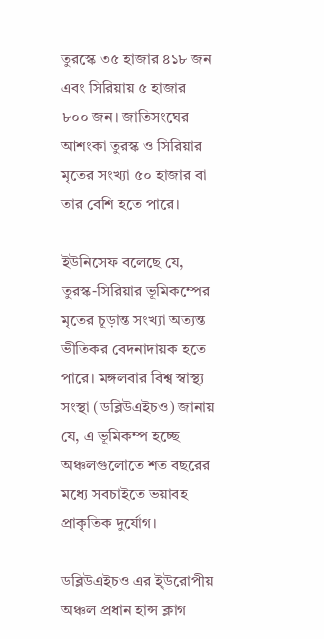তুরস্কে ৩৫ হাজার ৪১৮ জন এবং সিরিয়ায় ৫ হাজার ৮০০ জন। জাতিসংঘের আশংকা তুরস্ক ও সিরিয়ার মৃতের সংখ্যা ৫০ হাজার বা তার বেশি হতে পারে।

ইউনিসেফ বলেছে যে, তুরস্ক-সিরিয়ার ভূমিকম্পের মৃতের চূড়ান্ত সংখ্যা অত্যন্ত ভীতিকর বেদনাদায়ক হতে পারে। মঙ্গলবার বিশ্ব স্বাস্থ্য সংস্থা (ডব্লিউএইচও) জানায় যে, এ ভূমিকম্প হচ্ছে অঞ্চলগুলোতে শত বছরের মধ্যে সবচাইতে ভয়াবহ প্রাকৃতিক দুর্যোগ।

ডব্লিউএইচও এর ই্উরোপীয় অঞ্চল প্রধান হান্স ক্লাগ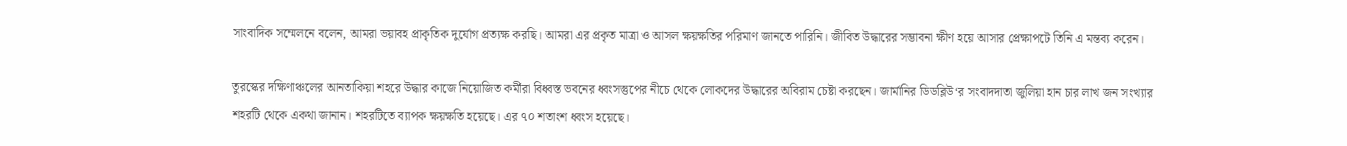সাংবাদিক সম্মেলনে বলেন, আমরা ভয়াবহ প্রাকৃতিক দুর্যোগ প্রত্যক্ষ করছি। আমরা এর প্রকৃত মাত্রা ও আসল ক্ষয়ক্ষতির পরিমাণ জানতে পারিনি। জীবিত উদ্ধারের সম্ভাবনা ক্ষীণ হয়ে আসার প্রেক্ষাপটে তিনি এ মন্তব্য করেন।

তুরস্কের দক্ষিণাঞ্চলের আনতাকিয়া শহরে উদ্ধার কাজে নিয়োজিত কর্মীরা বিধ্বস্ত ভবনের ধ্বংসস্তুপের নীচে থেকে লোকদের উদ্ধারের অবিরাম চেষ্টা করছেন। জার্মানির ডিডব্লিউ‘র সংবাদদাতা জুলিয়া হান চার লাখ জন সংখ্যার শহরটি থেকে একথা জানান। শহরটিতে ব্যাপক ক্ষয়ক্ষতি হয়েছে। এর ৭০ শতাংশ ধ্বংস হয়েছে।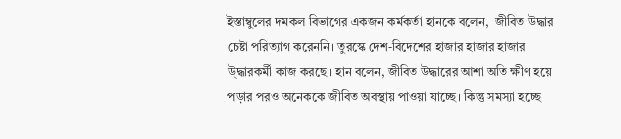ইস্তাম্বুলের দমকল বিভাগের একজন কর্মকর্তা হানকে বলেন,  জীবিত উদ্ধার চেষ্টা পরিত্যাগ করেননি। তুরস্কে দেশ-বিদেশের হাজার হাজার হাজার উ্দ্ধারকর্মী কাজ করছে। হান বলেন, জীবিত উদ্ধারের আশা অতি ক্ষীণ হয়ে পড়ার পরও অনেককে জীবিত অবস্থায় পাওয়া যাচ্ছে। কিন্তু সমস্যা হচ্ছে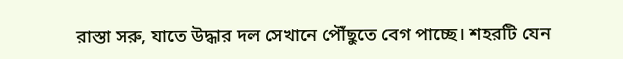রাস্তা সরু, যাতে উদ্ধার দল সেখানে পৌঁছুতে বেগ পাচ্ছে। শহরটি যেন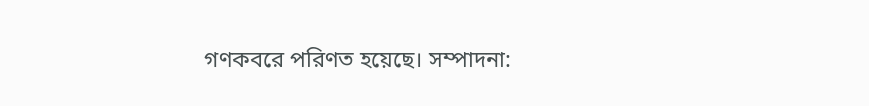গণকবরে পরিণত হয়েছে। সম্পাদনা: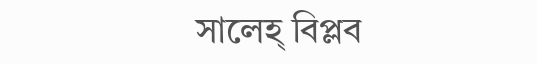সালেহ্ বিপ্লব